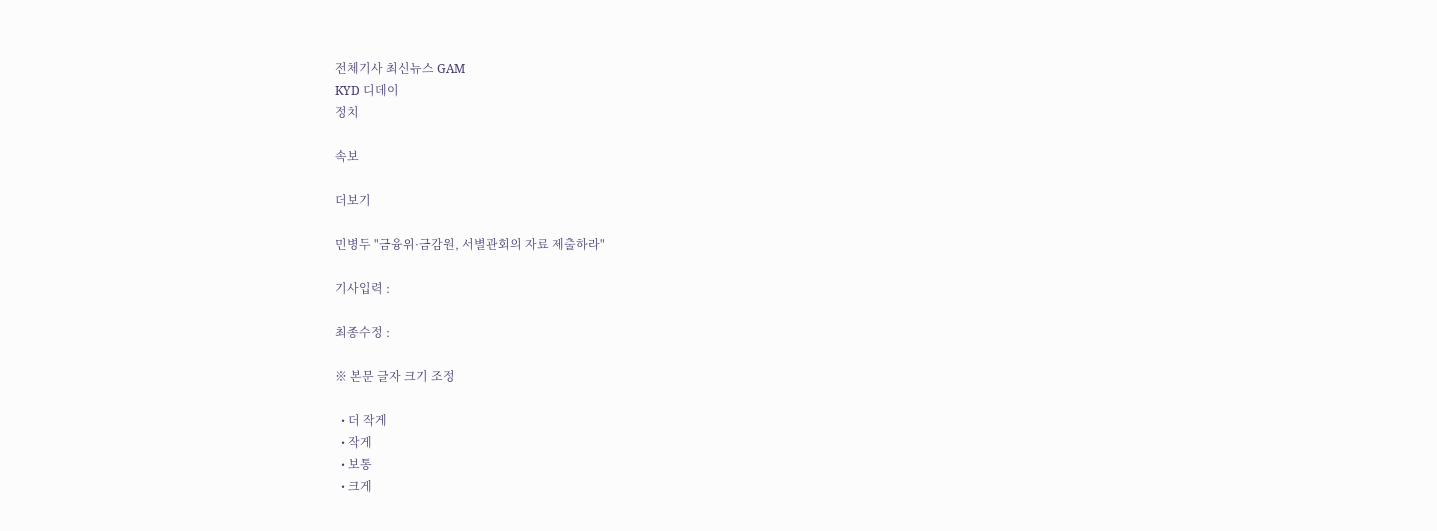전체기사 최신뉴스 GAM
KYD 디데이
정치

속보

더보기

민병두 "금융위·금감원, 서별관회의 자료 제출하라"

기사입력 :

최종수정 :

※ 본문 글자 크기 조정

  • 더 작게
  • 작게
  • 보통
  • 크게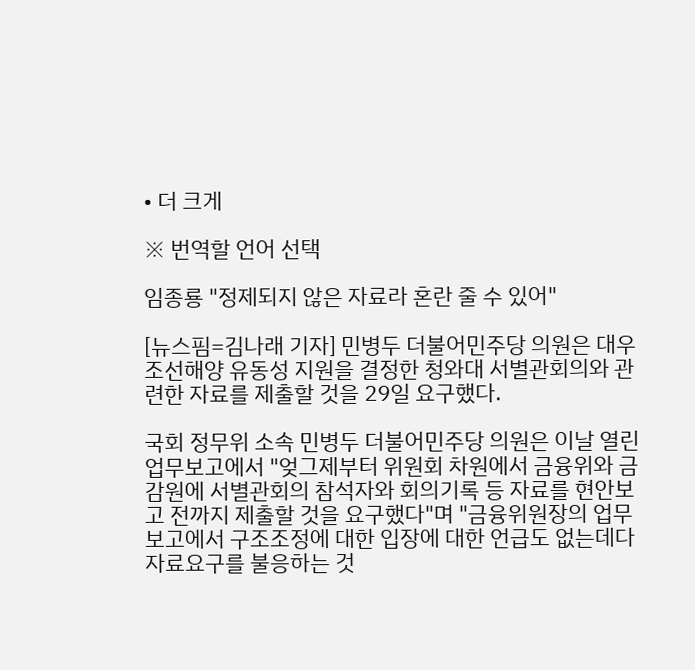• 더 크게

※ 번역할 언어 선택

임종룡 "정제되지 않은 자료라 혼란 줄 수 있어"

[뉴스핌=김나래 기자] 민병두 더불어민주당 의원은 대우조선해양 유동성 지원을 결정한 청와대 서별관회의와 관련한 자료를 제출할 것을 29일 요구했다.

국회 정무위 소속 민병두 더불어민주당 의원은 이날 열린 업무보고에서 "엊그제부터 위원회 차원에서 금융위와 금감원에 서별관회의 참석자와 회의기록 등 자료를 현안보고 전까지 제출할 것을 요구했다"며 "금융위원장의 업무보고에서 구조조정에 대한 입장에 대한 언급도 없는데다 자료요구를 불응하는 것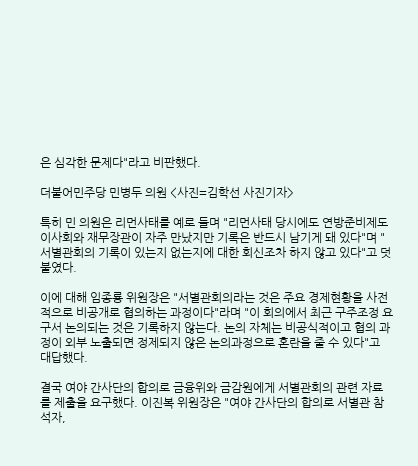은 심각한 문제다"라고 비판했다.

더불어민주당 민병두 의원 <사진=김학선 사진기자>

특히 민 의원은 리먼사태를 예로 들며 "리먼사태 당시에도 연방준비제도이사회와 재무장관이 자주 만났지만 기록은 반드시 남기게 돼 있다"며 "서별관회의 기록이 있는지 없는지에 대한 회신조차 하지 않고 있다"고 덧붙였다.

이에 대해 임종룡 위원장은 "서별관회의라는 것은 주요 경제현황을 사전적으로 비공개로 협의하는 과정이다"라며 "이 회의에서 최근 구주조정 요구서 논의되는 것은 기록하지 않는다. 논의 자체는 비공식적이고 협의 과정이 외부 노출되면 정제되지 않은 논의과정으로 혼란을 줄 수 있다"고 대답했다.

결국 여야 간사단의 합의로 금융위와 금감원에게 서별관회의 관련 자료를 제출을 요구했다. 이진복 위원장은 "여야 간사단의 합의로 서별관 참석자,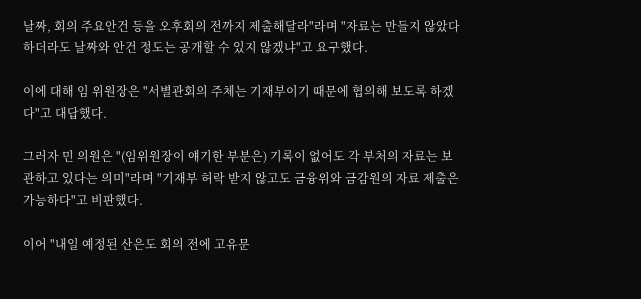날짜, 회의 주요안건 등을 오후회의 전까지 제출해달라"라며 "자료는 만들지 않았다 하더라도 날짜와 안건 정도는 공개할 수 있지 않겠냐"고 요구했다.

이에 대해 임 위원장은 "서별관회의 주체는 기재부이기 때문에 협의해 보도록 하겠다"고 대답했다.

그러자 민 의원은 "(임위원장이 얘기한 부분은) 기록이 없어도 각 부처의 자료는 보관하고 있다는 의미"라며 "기재부 허락 받지 않고도 금융위와 금감원의 자료 제출은 가능하다"고 비판했다.

이어 "내일 예정된 산은도 회의 전에 고유문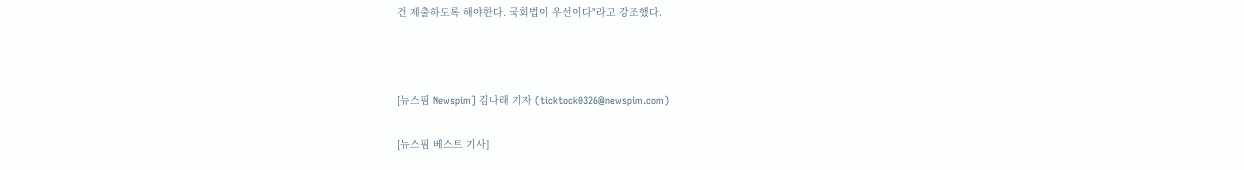건 제출하도록 해야한다. 국회법이 우선이다"라고 강조했다.



[뉴스핌 Newspim] 김나래 기자 (ticktock0326@newspim.com)

[뉴스핌 베스트 기사]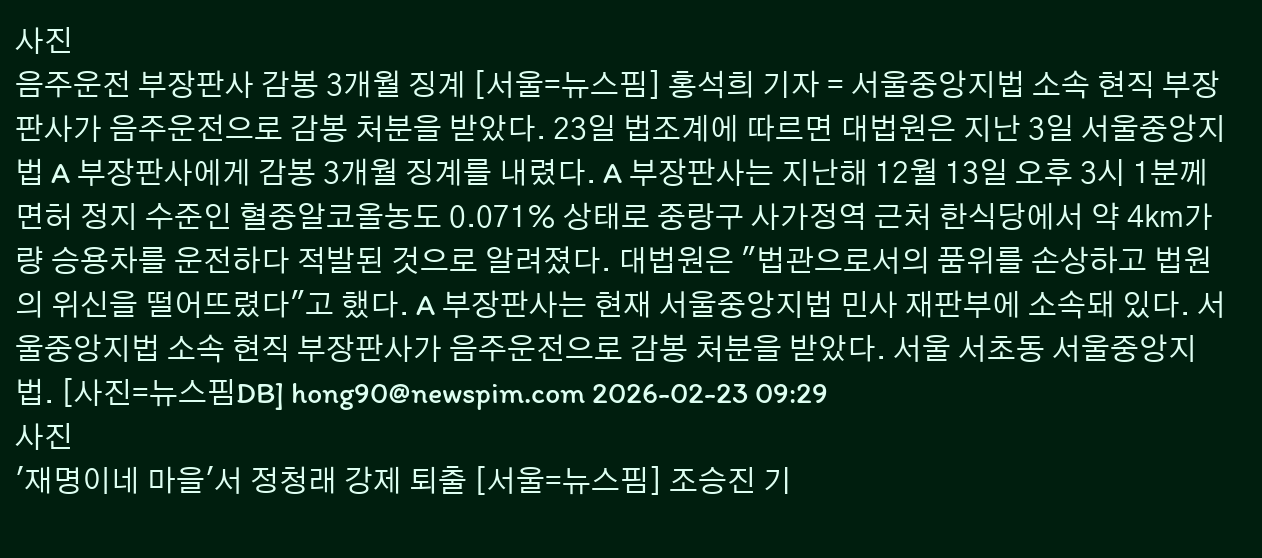사진
음주운전 부장판사 감봉 3개월 징계 [서울=뉴스핌] 홍석희 기자 = 서울중앙지법 소속 현직 부장판사가 음주운전으로 감봉 처분을 받았다. 23일 법조계에 따르면 대법원은 지난 3일 서울중앙지법 A 부장판사에게 감봉 3개월 징계를 내렸다. A 부장판사는 지난해 12월 13일 오후 3시 1분께 면허 정지 수준인 혈중알코올농도 0.071% 상태로 중랑구 사가정역 근처 한식당에서 약 4㎞가량 승용차를 운전하다 적발된 것으로 알려졌다. 대법원은 "법관으로서의 품위를 손상하고 법원의 위신을 떨어뜨렸다"고 했다. A 부장판사는 현재 서울중앙지법 민사 재판부에 소속돼 있다. 서울중앙지법 소속 현직 부장판사가 음주운전으로 감봉 처분을 받았다. 서울 서초동 서울중앙지법. [사진=뉴스핌DB] hong90@newspim.com 2026-02-23 09:29
사진
'재명이네 마을'서 정청래 강제 퇴출 [서울=뉴스핌] 조승진 기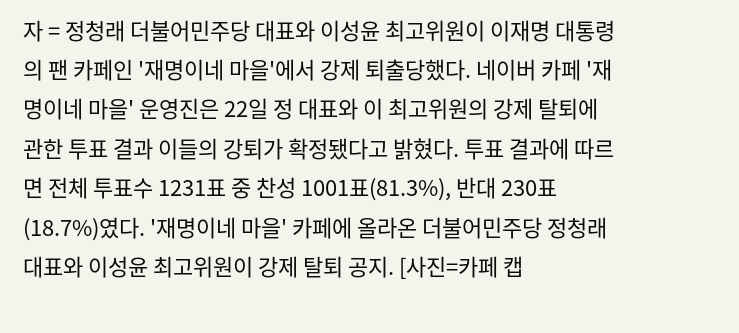자 = 정청래 더불어민주당 대표와 이성윤 최고위원이 이재명 대통령의 팬 카페인 '재명이네 마을'에서 강제 퇴출당했다. 네이버 카페 '재명이네 마을' 운영진은 22일 정 대표와 이 최고위원의 강제 탈퇴에 관한 투표 결과 이들의 강퇴가 확정됐다고 밝혔다. 투표 결과에 따르면 전체 투표수 1231표 중 찬성 1001표(81.3%), 반대 230표(18.7%)였다. '재명이네 마을' 카페에 올라온 더불어민주당 정청래 대표와 이성윤 최고위원이 강제 탈퇴 공지. [사진=카페 캡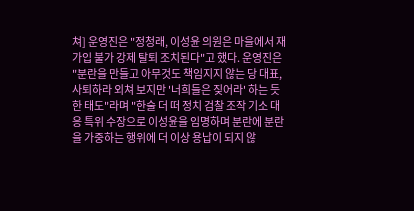쳐] 운영진은 "정청래, 이성윤 의원은 마을에서 재가입 불가 강제 탈퇴 조치된다"고 했다. 운영진은 "분란을 만들고 아무것도 책임지지 않는 당 대표, 사퇴하라 외쳐 보지만 '너희들은 짖어라' 하는 듯한 태도"라며 "한술 더 떠 정치 검찰 조작 기소 대응 특위 수장으로 이성윤을 임명하며 분란에 분란을 가중하는 행위에 더 이상 용납이 되지 않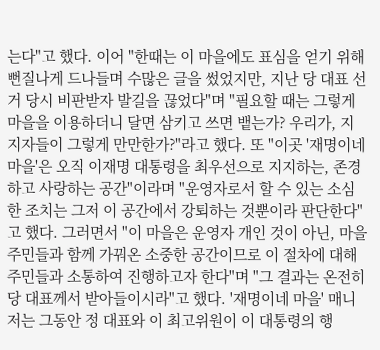는다"고 했다. 이어 "한때는 이 마을에도 표심을 얻기 위해 뻔질나게 드나들며 수많은 글을 썼었지만, 지난 당 대표 선거 당시 비판받자 발길을 끊었다"며 "필요할 때는 그렇게 마을을 이용하더니 달면 삼키고 쓰면 뱉는가? 우리가, 지지자들이 그렇게 만만한가?"라고 했다. 또 "이곳 '재명이네 마을'은 오직 이재명 대통령을 최우선으로 지지하는, 존경하고 사랑하는 공간"이라며 "운영자로서 할 수 있는 소심한 조치는 그저 이 공간에서 강퇴하는 것뿐이라 판단한다"고 했다. 그러면서 "이 마을은 운영자 개인 것이 아닌, 마을 주민들과 함께 가꿔온 소중한 공간이므로 이 절차에 대해 주민들과 소통하여 진행하고자 한다"며 "그 결과는 온전히 당 대표께서 받아들이시라"고 했다. '재명이네 마을' 매니저는 그동안 정 대표와 이 최고위원이 이 대통령의 행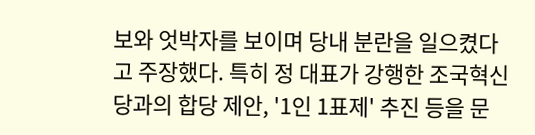보와 엇박자를 보이며 당내 분란을 일으켰다고 주장했다. 특히 정 대표가 강행한 조국혁신당과의 합당 제안, '1인 1표제' 추진 등을 문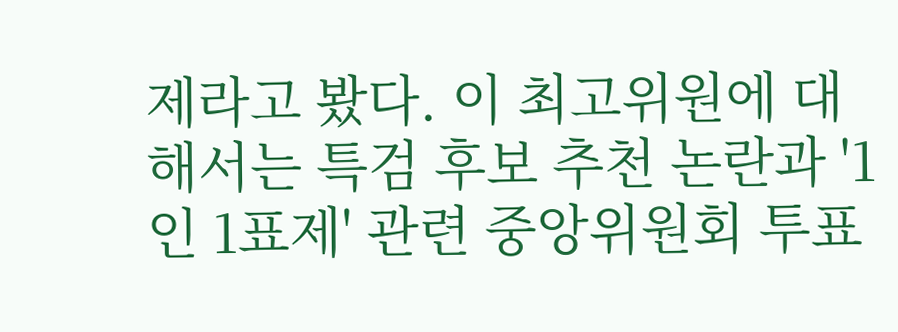제라고 봤다. 이 최고위원에 대해서는 특검 후보 추천 논란과 '1인 1표제' 관련 중앙위원회 투표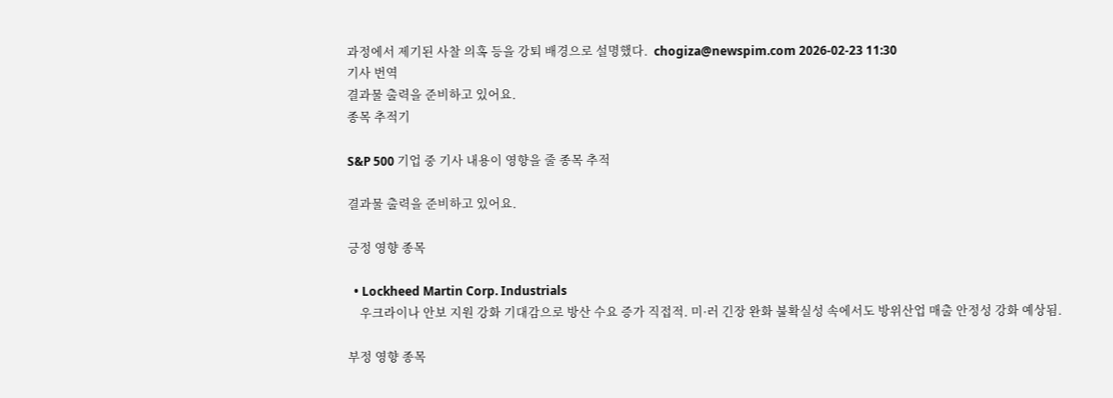과정에서 제기된 사찰 의혹 등을 강퇴 배경으로 설명했다.  chogiza@newspim.com 2026-02-23 11:30
기사 번역
결과물 출력을 준비하고 있어요.
종목 추적기

S&P 500 기업 중 기사 내용이 영향을 줄 종목 추적

결과물 출력을 준비하고 있어요.

긍정 영향 종목

  • Lockheed Martin Corp. Industrials
    우크라이나 안보 지원 강화 기대감으로 방산 수요 증가 직접적. 미·러 긴장 완화 불확실성 속에서도 방위산업 매출 안정성 강화 예상됨.

부정 영향 종목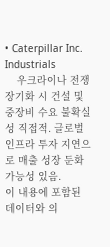• Caterpillar Inc. Industrials
    우크라이나 전쟁 장기화 시 건설 및 중장비 수요 불확실성 직접적. 글로벌 인프라 투자 지연으로 매출 성장 둔화 가능성 있음.
이 내용에 포함된 데이터와 의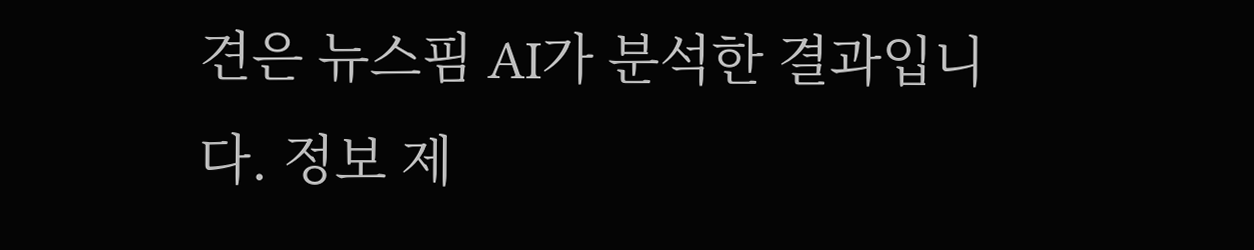견은 뉴스핌 AI가 분석한 결과입니다. 정보 제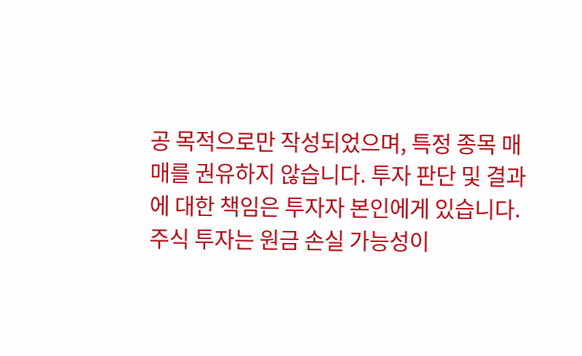공 목적으로만 작성되었으며, 특정 종목 매매를 권유하지 않습니다. 투자 판단 및 결과에 대한 책임은 투자자 본인에게 있습니다. 주식 투자는 원금 손실 가능성이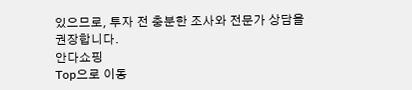있으므로, 투자 전 충분한 조사와 전문가 상담을 권장합니다.
안다쇼핑
Top으로 이동